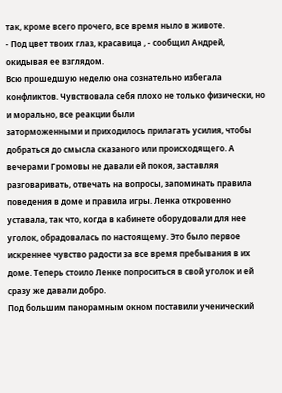так, кроме всего прочего, все время ныло в животе.
- Под цвет твоих глаз, красавица , - сообщил Андрей, окидывая ее взглядом.
Всю прошедшую неделю она сознательно избегала конфликтов. Чувствовала себя плохо не только физически, но и морально, все реакции были
заторможенными и приходилось прилагать усилия, чтобы добраться до смысла сказаного или происходящего. А вечерами Громовы не давали ей покоя, заставляя
разговаривать, отвечать на вопросы, запоминать правила поведения в доме и правила игры. Ленка откровенно уставала, так что, когда в кабинете оборудовали для нее
уголок, обрадовалась по настоящему. Это было первое искреннее чувство радости за все время пребывания в их доме. Теперь стоило Ленке попроситься в свой уголок и ей
сразу же давали добро.
Под большим панорамным окном поставили ученический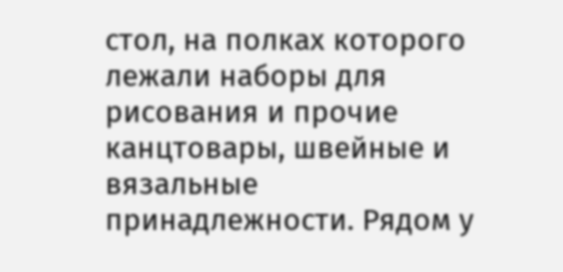стол, на полках которого лежали наборы для рисования и прочие канцтовары, швейные и вязальные
принадлежности. Рядом у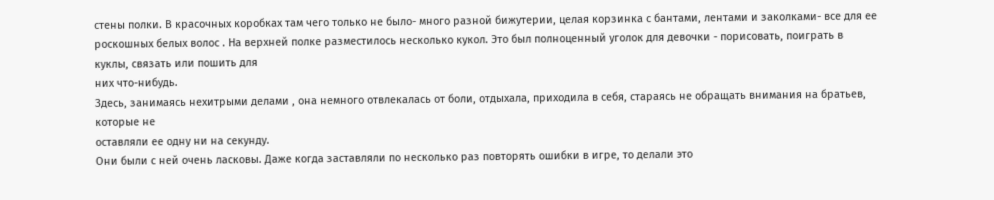стены полки. В красочных коробках там чего только не было- много разной бижутерии, целая корзинка с бантами, лентами и заколками- все для ее
роскошных белых волос . На верхней полке разместилось несколько кукол. Это был полноценный уголок для девочки - порисовать, поиграть в куклы, связать или пошить для
них что-нибудь.
Здесь, занимаясь нехитрыми делами , она немного отвлекалась от боли, отдыхала, приходила в себя, стараясь не обращать внимания на братьев, которые не
оставляли ее одну ни на секунду.
Они были с ней очень ласковы. Даже когда заставляли по несколько раз повторять ошибки в игре, то делали это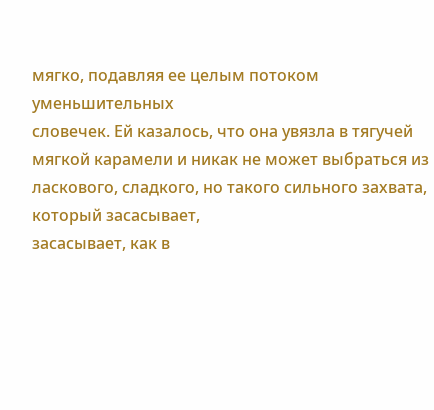мягко, подавляя ее целым потоком уменьшительных
словечек. Ей казалось, что она увязла в тягучей мягкой карамели и никак не может выбраться из ласкового, сладкого, но такого сильного захвата, который засасывает,
засасывает, как в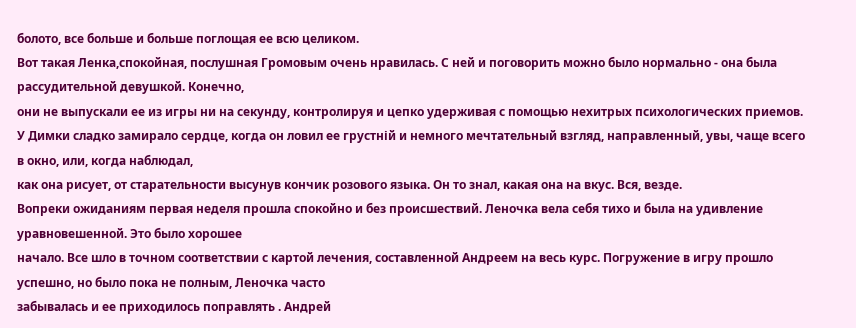болото, все больше и больше поглощая ее всю целиком.
Вот такая Ленка,спокойная, послушная Громовым очень нравилась. С ней и поговорить можно было нормально - она была рассудительной девушкой. Конечно,
они не выпускали ее из игры ни на секунду, контролируя и цепко удерживая с помощью нехитрых психологических приемов.
У Димки сладко замирало сердце, когда он ловил ее грустній и немного мечтательный взгляд, направленный, увы, чаще всего в окно, или, когда наблюдал,
как она рисует, от старательности высунув кончик розового языка. Он то знал, какая она на вкус. Вся, везде.
Вопреки ожиданиям первая неделя прошла спокойно и без происшествий. Леночка вела себя тихо и была на удивление уравновешенной. Это было хорошее
начало. Все шло в точном соответствии с картой лечения, составленной Андреем на весь курс. Погружение в игру прошло успешно, но было пока не полным, Леночка часто
забывалась и ее приходилось поправлять . Андрей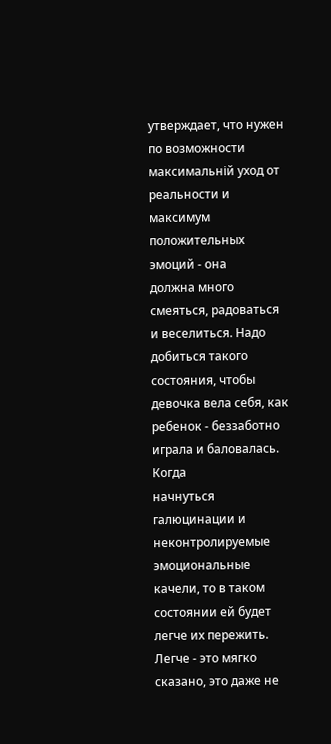утверждает, что нужен по возможности максимальній уход от реальности и максимум положительных эмоций - она
должна много смеяться, радоваться и веселиться. Надо добиться такого состояния, чтобы девочка вела себя, как ребенок - беззаботно играла и баловалась. Когда
начнуться галюцинации и неконтролируемые эмоциональные качели, то в таком состоянии ей будет легче их пережить. Легче - это мягко сказано, это даже не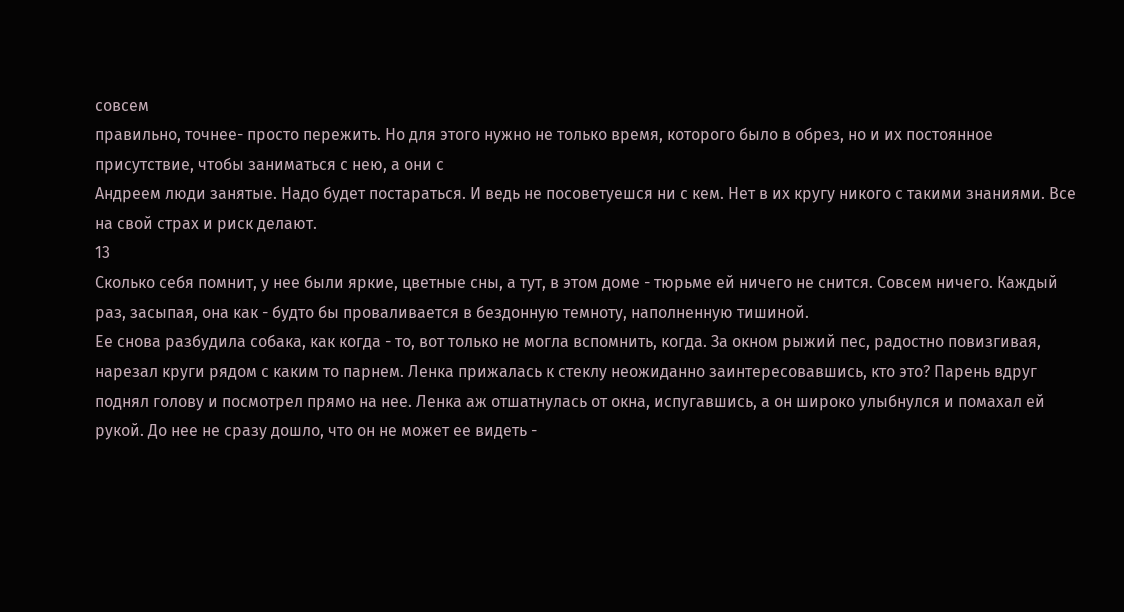совсем
правильно, точнее- просто пережить. Но для этого нужно не только время, которого было в обрез, но и их постоянное присутствие, чтобы заниматься с нею, а они с
Андреем люди занятые. Надо будет постараться. И ведь не посоветуешся ни с кем. Нет в их кругу никого с такими знаниями. Все на свой страх и риск делают.
13
Сколько себя помнит, у нее были яркие, цветные сны, а тут, в этом доме - тюрьме ей ничего не снится. Совсем ничего. Каждый раз, засыпая, она как - будто бы проваливается в бездонную темноту, наполненную тишиной.
Ее снова разбудила собака, как когда - то, вот только не могла вспомнить, когда. За окном рыжий пес, радостно повизгивая, нарезал круги рядом с каким то парнем. Ленка прижалась к стеклу неожиданно заинтересовавшись, кто это? Парень вдруг поднял голову и посмотрел прямо на нее. Ленка аж отшатнулась от окна, испугавшись, а он широко улыбнулся и помахал ей рукой. До нее не сразу дошло, что он не может ее видеть -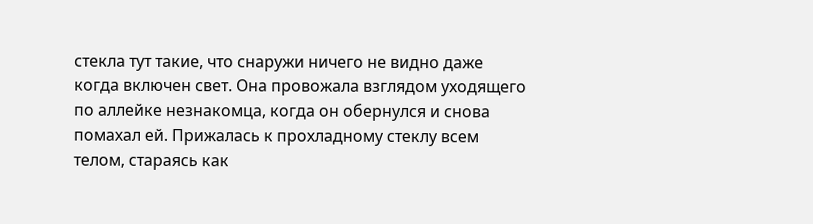стекла тут такие, что снаружи ничего не видно даже когда включен свет. Она провожала взглядом уходящего по аллейке незнакомца, когда он обернулся и снова помахал ей. Прижалась к прохладному стеклу всем телом, стараясь как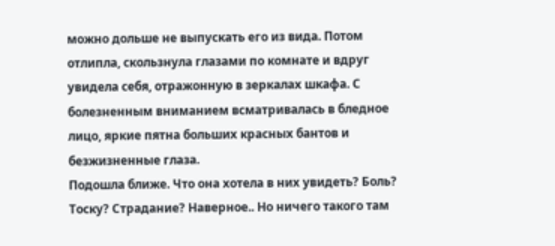можно дольше не выпускать его из вида. Потом отлипла, скользнула глазами по комнате и вдруг увидела себя, отражонную в зеркалах шкафа. С болезненным вниманием всматривалась в бледное лицо, яркие пятна больших красных бантов и безжизненные глаза.
Подошла ближе. Что она хотела в них увидеть? Боль? Тоску? Страдание? Наверное.. Но ничего такого там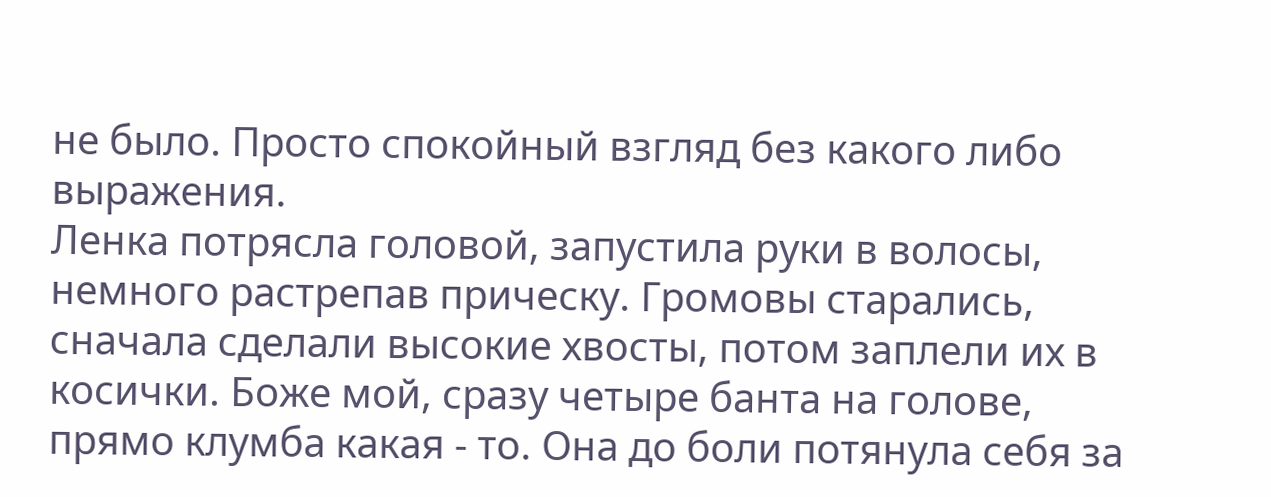не было. Просто спокойный взгляд без какого либо выражения.
Ленка потрясла головой, запустила руки в волосы, немного растрепав прическу. Громовы старались, сначала сделали высокие хвосты, потом заплели их в косички. Боже мой, сразу четыре банта на голове, прямо клумба какая - то. Она до боли потянула себя за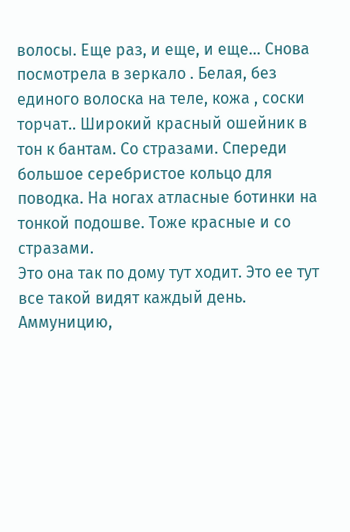волосы. Еще раз, и еще, и еще... Снова посмотрела в зеркало . Белая, без единого волоска на теле, кожа , соски торчат.. Широкий красный ошейник в тон к бантам. Со стразами. Спереди большое серебристое кольцо для поводка. На ногах атласные ботинки на тонкой подошве. Тоже красные и со стразами.
Это она так по дому тут ходит. Это ее тут все такой видят каждый день. Аммуницию,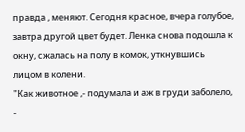правда , меняют. Сегодня красное, вчера голубое, завтра другой цвет будет. Ленка снова подошла к окну, сжалась на полу в комок, уткнувшись лицом в колени.
"Как животное ,- подумала и аж в груди заболело, -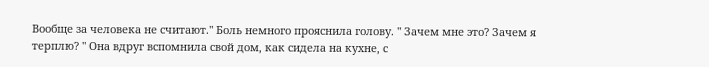Вообще за человека не считают." Боль немного прояснила голову. " Зачем мне это? Зачем я терплю? " Она вдруг вспомнила свой дом, как сидела на кухне, с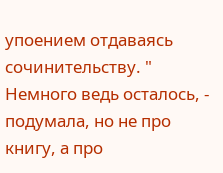упоением отдаваясь сочинительству. " Немного ведь осталось, - подумала, но не про книгу, а про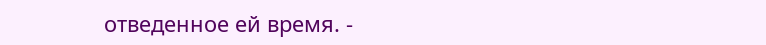отведенное ей время. -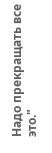Надо прекращать все это."